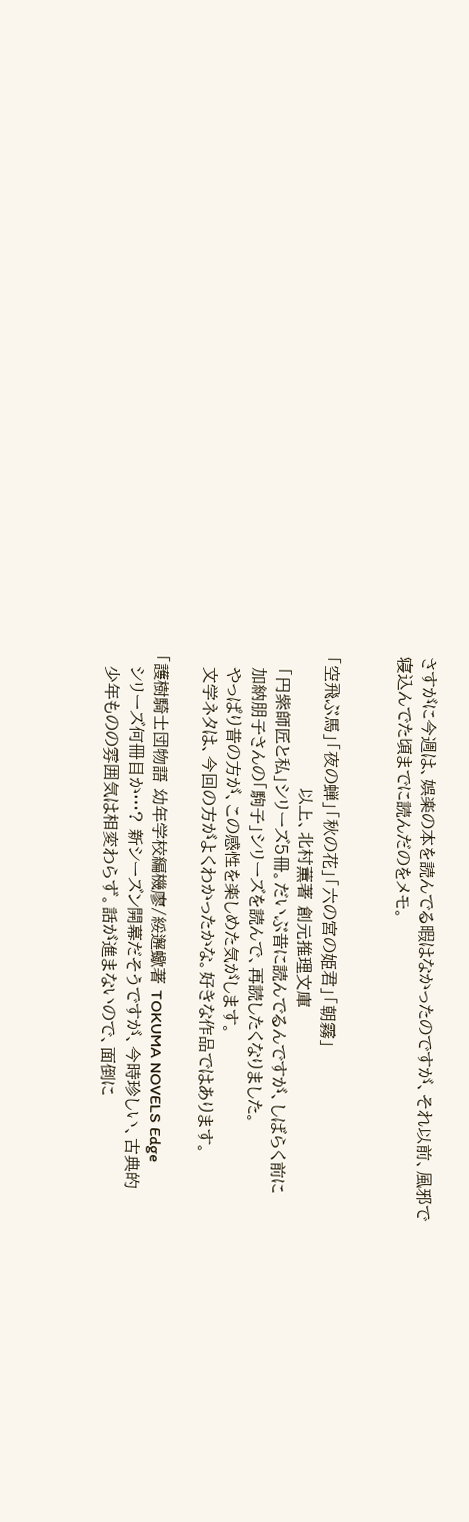さすがに今週は、娯楽の本を読んでる暇はなかったのですが、それ以前、風邪で
寝込んでた頃までに読んだのをメモ。


「空飛ぶ馬」「夜の蝉」「秋の花」「六の宮の姫君」「朝霧」
                      以上、北村薫著 創元推理文庫
  「円紫師匠と私」シリーズ5冊。だいぶ昔に読んでるんですが、しばらく前に
  加納朋子さんの「駒子」シリーズを読んで、再読したくなりました。
  やっぱり昔の方が、この感性を楽しめた気がします。
  文学ネタは、今回の方がよくわかったかな。好きな作品ではあります。

「護樹騎士団物語 幼年学校編機廖/綏邂蠍著 TOKUMA NOVELS Edge
  シリーズ何冊目か…? 新シーズン開幕だそうですが、今時珍しい、古典的
  少年ものの雰囲気は相変わらず。話が進まないので、面倒に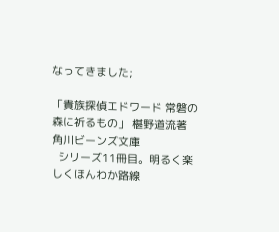なってきました;

「貴族探偵エドワード 常磐の森に祈るもの」 椹野道流著 角川ビーンズ文庫
  シリーズ11冊目。明るく楽しくほんわか路線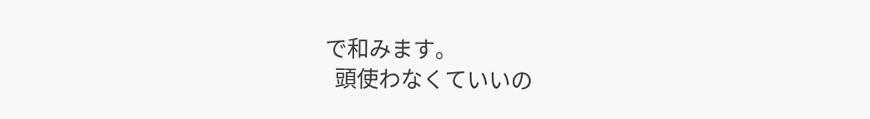で和みます。
  頭使わなくていいの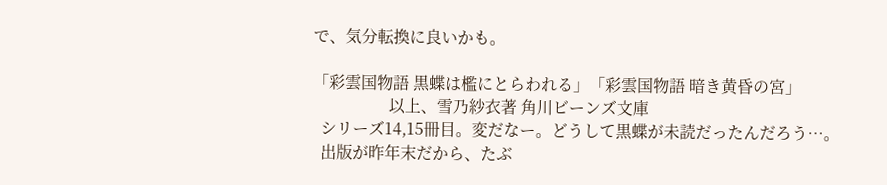で、気分転換に良いかも。

「彩雲国物語 黒蝶は檻にとらわれる」「彩雲国物語 暗き黄昏の宮」
                   以上、雪乃紗衣著 角川ビーンズ文庫
  シリーズ14,15冊目。変だなー。どうして黒蝶が未読だったんだろう…。
  出版が昨年末だから、たぶ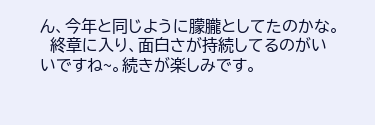ん、今年と同じように朦朧としてたのかな。
  終章に入り、面白さが持続してるのがいいですね~。続きが楽しみです。